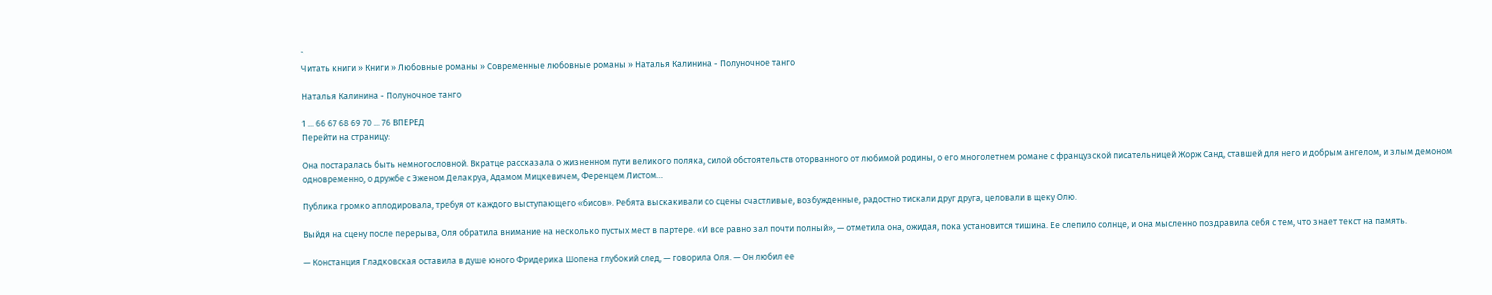`
Читать книги » Книги » Любовные романы » Современные любовные романы » Наталья Калинина - Полуночное танго

Наталья Калинина - Полуночное танго

1 ... 66 67 68 69 70 ... 76 ВПЕРЕД
Перейти на страницу:

Она постаралась быть немногословной. Вкратце рассказала о жизненном пути великого поляка, силой обстоятельств оторванного от любимой родины, о его многолетнем романе с французской писательницей Жорж Санд, ставшей для него и добрым ангелом, и злым демоном одновременно, о дружбе с Эженом Делакруа, Адамом Мицкевичем, Ференцем Листом…

Публика громко аплодировала, требуя от каждого выступающего «бисов». Ребята выскакивали со сцены счастливые, возбужденные, радостно тискали друг друга, целовали в щеку Олю.

Выйдя на сцену после перерыва, Оля обратила внимание на несколько пустых мест в партере. «И все равно зал почти полный», — отметила она, ожидая, пока установится тишина. Ее слепило солнце, и она мысленно поздравила себя с тем, что знает текст на память.

— Констанция Гладковская оставила в душе юного Фридерика Шопена глубокий след, — говорила Оля. — Он любил ее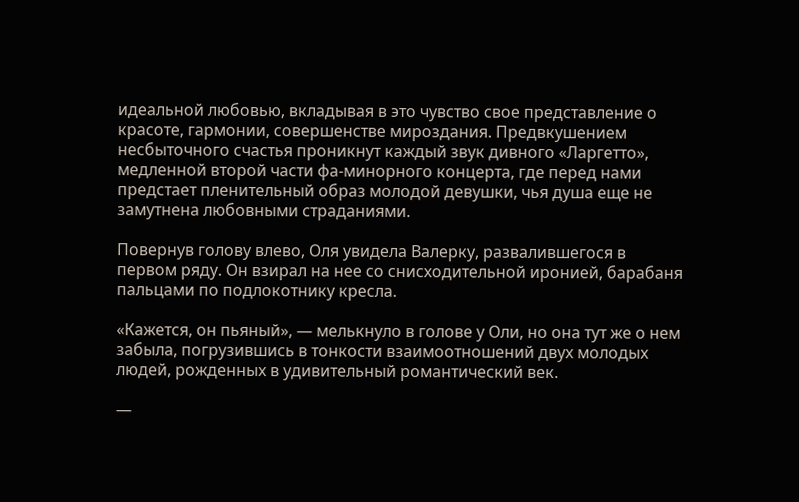идеальной любовью, вкладывая в это чувство свое представление о красоте, гармонии, совершенстве мироздания. Предвкушением несбыточного счастья проникнут каждый звук дивного «Ларгетто», медленной второй части фа-минорного концерта, где перед нами предстает пленительный образ молодой девушки, чья душа еще не замутнена любовными страданиями.

Повернув голову влево, Оля увидела Валерку, развалившегося в первом ряду. Он взирал на нее со снисходительной иронией, барабаня пальцами по подлокотнику кресла.

«Кажется, он пьяный», — мелькнуло в голове у Оли, но она тут же о нем забыла, погрузившись в тонкости взаимоотношений двух молодых людей, рожденных в удивительный романтический век.

—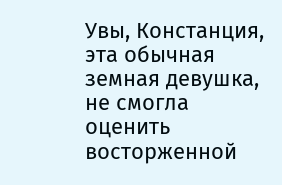Увы, Констанция, эта обычная земная девушка, не смогла оценить восторженной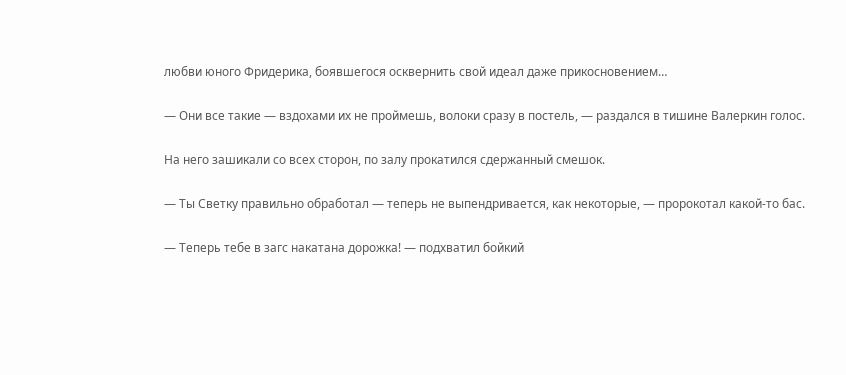любви юного Фридерика, боявшегося осквернить свой идеал даже прикосновением…

— Они все такие — вздохами их не проймешь, волоки сразу в постель, — раздался в тишине Валеркин голос.

На него зашикали со всех сторон, по залу прокатился сдержанный смешок.

— Ты Светку правильно обработал — теперь не выпендривается, как некоторые, — пророкотал какой-то бас.

— Теперь тебе в загс накатана дорожка! — подхватил бойкий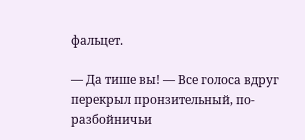фальцет.

— Да тише вы! — Все голоса вдруг перекрыл пронзительный, по-разбойничьи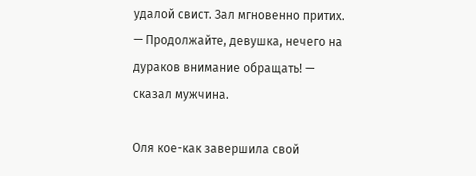удалой свист. Зал мгновенно притих. — Продолжайте, девушка, нечего на дураков внимание обращать! — сказал мужчина.

Оля кое-как завершила свой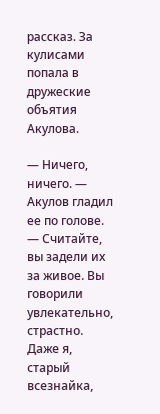рассказ. За кулисами попала в дружеские объятия Акулова.

— Ничего, ничего. — Акулов гладил ее по голове. — Считайте, вы задели их за живое. Вы говорили увлекательно, страстно. Даже я, старый всезнайка,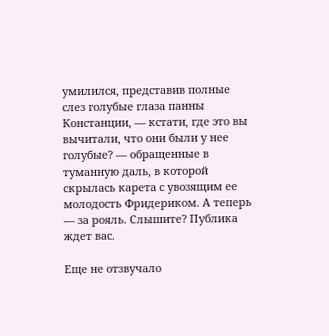умилился, представив полные слез голубые глаза панны Констанции, — кстати, где это вы вычитали, что они были у нее голубые? — обращенные в туманную даль, в которой скрылась карета с увозящим ее молодость Фридериком. А теперь — за рояль. Слышите? Публика ждет вас.

Еще не отзвучало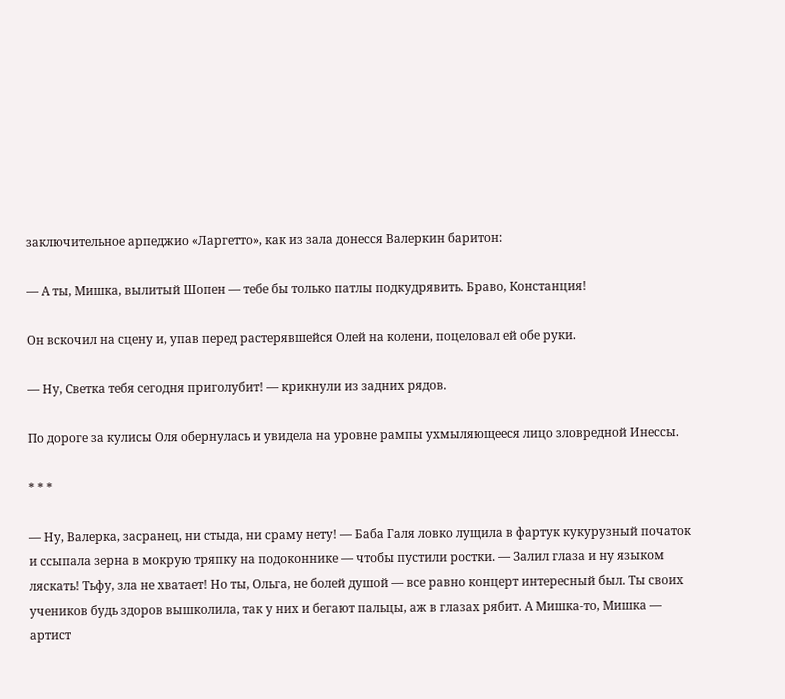заключительное арпеджио «Ларгетто», как из зала донесся Валеркин баритон:

— А ты, Мишка, вылитый Шопен — тебе бы только патлы подкудрявить. Браво, Констанция!

Он вскочил на сцену и, упав перед растерявшейся Олей на колени, поцеловал ей обе руки.

— Ну, Светка тебя сегодня приголубит! — крикнули из задних рядов.

По дороге за кулисы Оля обернулась и увидела на уровне рампы ухмыляющееся лицо зловредной Инессы.

* * *

— Ну, Валерка, засранец, ни стыда, ни сраму нету! — Баба Галя ловко лущила в фартук кукурузный початок и ссыпала зерна в мокрую тряпку на подоконнике — чтобы пустили ростки. — Залил глаза и ну языком ляскать! Тьфу, зла не хватает! Но ты, Ольга, не болей душой — все равно концерт интересный был. Ты своих учеников будь здоров вышколила, так у них и бегают пальцы, аж в глазах рябит. А Мишка-то, Мишка — артист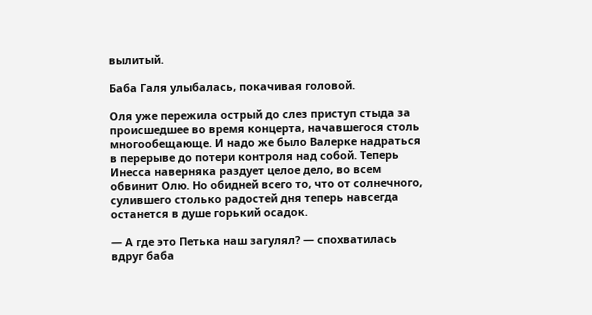вылитый.

Баба Галя улыбалась, покачивая головой.

Оля уже пережила острый до слез приступ стыда за происшедшее во время концерта, начавшегося столь многообещающе. И надо же было Валерке надраться в перерыве до потери контроля над собой. Теперь Инесса наверняка раздует целое дело, во всем обвинит Олю. Но обидней всего то, что от солнечного, сулившего столько радостей дня теперь навсегда останется в душе горький осадок.

— А где это Петька наш загулял? — спохватилась вдруг баба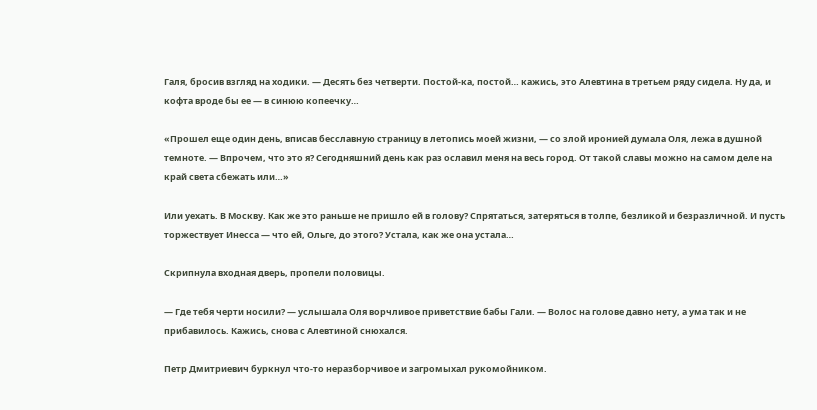Галя, бросив взгляд на ходики. — Десять без четверти. Постой-ка, постой… кажись, это Алевтина в третьем ряду сидела. Ну да, и кофта вроде бы ее — в синюю копеечку…

«Прошел еще один день, вписав бесславную страницу в летопись моей жизни, — со злой иронией думала Оля, лежа в душной темноте. — Впрочем, что это я? Сегодняшний день как раз ославил меня на весь город. От такой славы можно на самом деле на край света сбежать или…»

Или уехать. В Москву. Как же это раньше не пришло ей в голову? Спрятаться, затеряться в толпе, безликой и безразличной. И пусть торжествует Инесса — что ей, Ольге, до этого? Устала, как же она устала…

Скрипнула входная дверь, пропели половицы.

— Где тебя черти носили? — услышала Оля ворчливое приветствие бабы Гали. — Волос на голове давно нету, а ума так и не прибавилось. Кажись, снова с Алевтиной снюхался.

Петр Дмитриевич буркнул что-то неразборчивое и загромыхал рукомойником.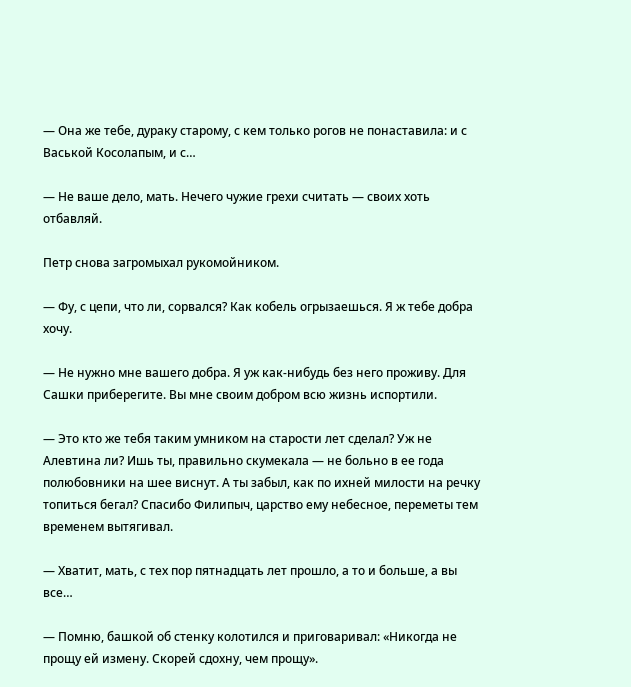— Она же тебе, дураку старому, с кем только рогов не понаставила: и с Васькой Косолапым, и с…

— Не ваше дело, мать. Нечего чужие грехи считать — своих хоть отбавляй.

Петр снова загромыхал рукомойником.

— Фу, с цепи, что ли, сорвался? Как кобель огрызаешься. Я ж тебе добра хочу.

— Не нужно мне вашего добра. Я уж как-нибудь без него проживу. Для Сашки приберегите. Вы мне своим добром всю жизнь испортили.

— Это кто же тебя таким умником на старости лет сделал? Уж не Алевтина ли? Ишь ты, правильно скумекала — не больно в ее года полюбовники на шее виснут. А ты забыл, как по ихней милости на речку топиться бегал? Спасибо Филипыч, царство ему небесное, переметы тем временем вытягивал.

— Хватит, мать, с тех пор пятнадцать лет прошло, а то и больше, а вы все…

— Помню, башкой об стенку колотился и приговаривал: «Никогда не прощу ей измену. Скорей сдохну, чем прощу».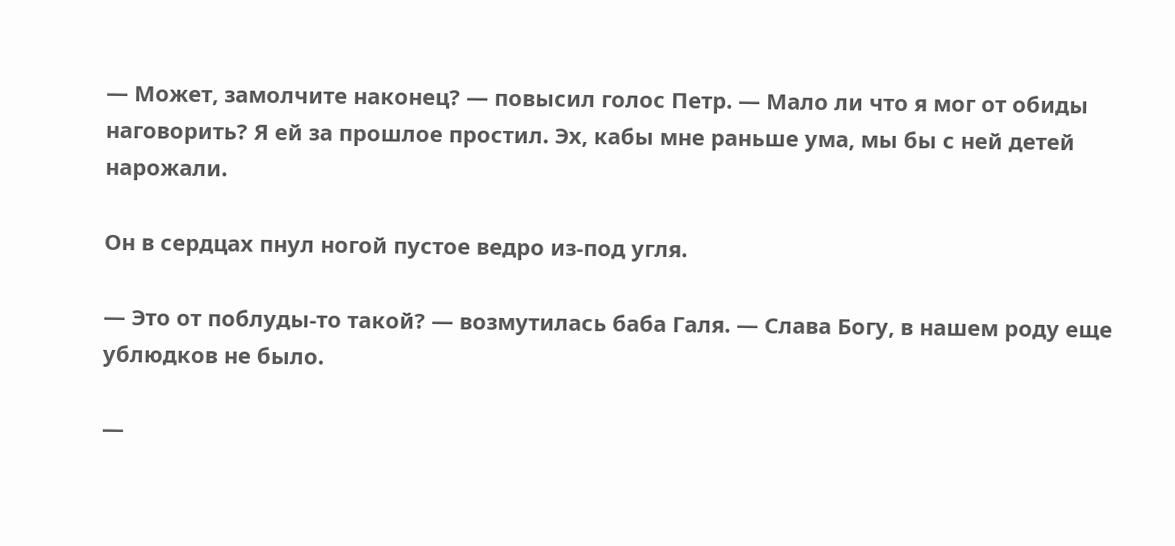— Может, замолчите наконец? — повысил голос Петр. — Мало ли что я мог от обиды наговорить? Я ей за прошлое простил. Эх, кабы мне раньше ума, мы бы с ней детей нарожали.

Он в сердцах пнул ногой пустое ведро из-под угля.

— Это от поблуды-то такой? — возмутилась баба Галя. — Слава Богу, в нашем роду еще ублюдков не было.

—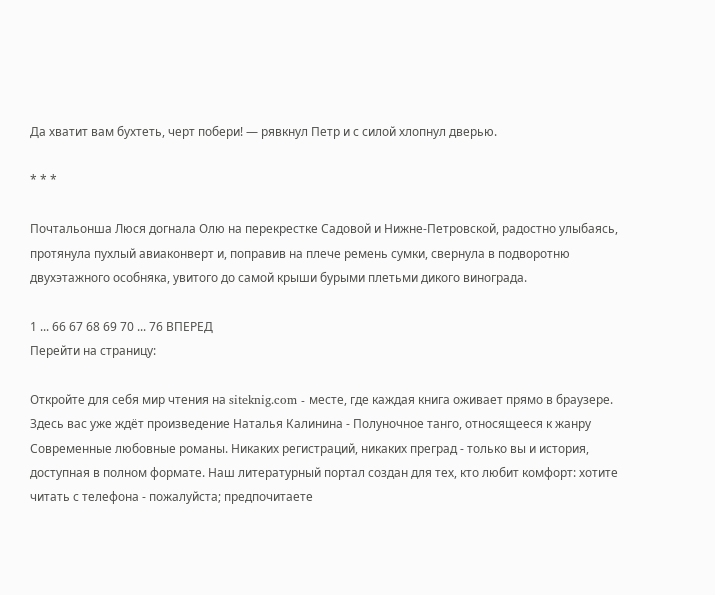Да хватит вам бухтеть, черт побери! — рявкнул Петр и с силой хлопнул дверью.

* * *

Почтальонша Люся догнала Олю на перекрестке Садовой и Нижне-Петровской, радостно улыбаясь, протянула пухлый авиаконверт и, поправив на плече ремень сумки, свернула в подворотню двухэтажного особняка, увитого до самой крыши бурыми плетьми дикого винограда.

1 ... 66 67 68 69 70 ... 76 ВПЕРЕД
Перейти на страницу:

Откройте для себя мир чтения на siteknig.com - месте, где каждая книга оживает прямо в браузере. Здесь вас уже ждёт произведение Наталья Калинина - Полуночное танго, относящееся к жанру Современные любовные романы. Никаких регистраций, никаких преград - только вы и история, доступная в полном формате. Наш литературный портал создан для тех, кто любит комфорт: хотите читать с телефона - пожалуйста; предпочитаете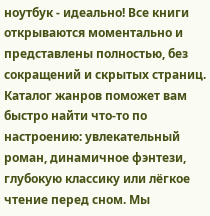ноутбук - идеально! Все книги открываются моментально и представлены полностью, без сокращений и скрытых страниц. Каталог жанров поможет вам быстро найти что-то по настроению: увлекательный роман, динамичное фэнтези, глубокую классику или лёгкое чтение перед сном. Мы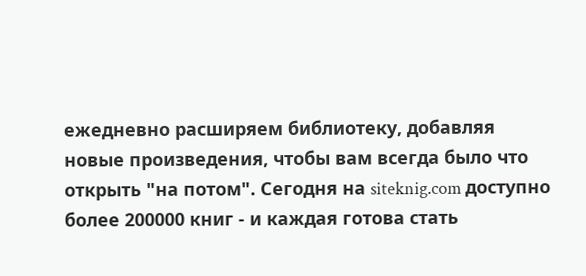ежедневно расширяем библиотеку, добавляя новые произведения, чтобы вам всегда было что открыть "на потом". Сегодня на siteknig.com доступно более 200000 книг - и каждая готова стать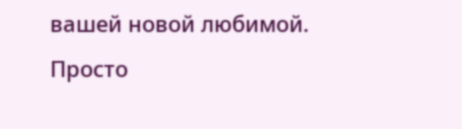вашей новой любимой. Просто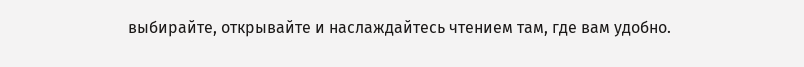выбирайте, открывайте и наслаждайтесь чтением там, где вам удобно.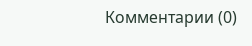Комментарии (0)